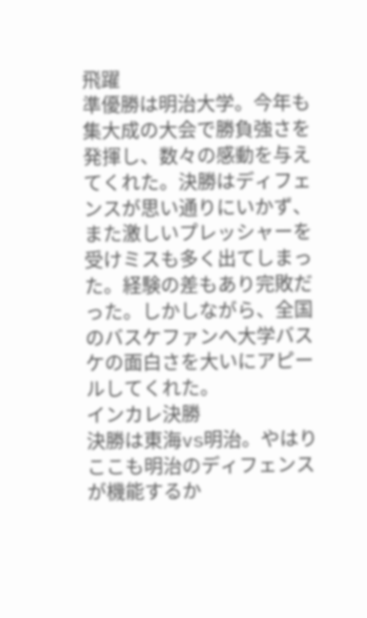飛躍
準優勝は明治大学。今年も集大成の大会で勝負強さを発揮し、数々の感動を与えてくれた。決勝はディフェンスが思い通りにいかず、また激しいプレッシャーを受けミスも多く出てしまった。経験の差もあり完敗だった。しかしながら、全国のバスケファンへ大学バスケの面白さを大いにアピールしてくれた。
インカレ決勝
決勝は東海vs明治。やはりここも明治のディフェンスが機能するか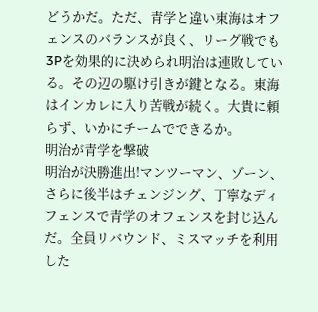どうかだ。ただ、青学と違い東海はオフェンスのバランスが良く、リーグ戦でも3Pを効果的に決められ明治は連敗している。その辺の駆け引きが鍵となる。東海はインカレに入り苦戦が続く。大貴に頼らず、いかにチームでできるか。
明治が青学を撃破
明治が決勝進出!マンツーマン、ゾーン、さらに後半はチェンジング、丁寧なディフェンスで青学のオフェンスを封じ込んだ。全員リバウンド、ミスマッチを利用した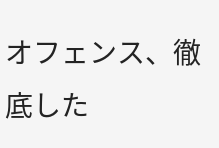オフェンス、徹底した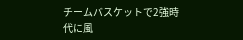チームバスケットで2強時代に風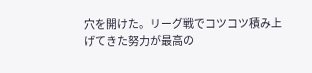穴を開けた。リーグ戦でコツコツ積み上げてきた努力が最高の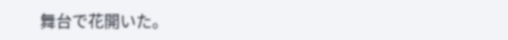舞台で花開いた。